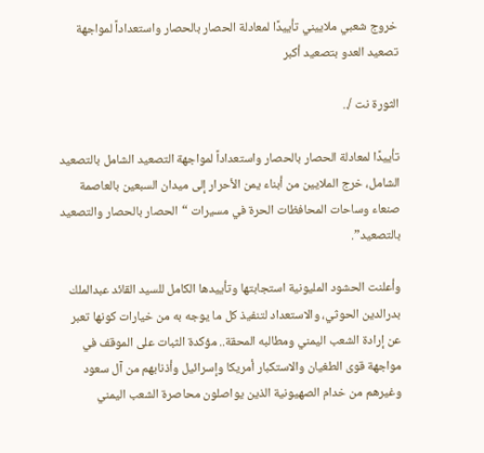خروج شعبي ملاييني تأييدًا لمعادلة الحصار بالحصار واستعداداً لمواجهة تصعيد العدو بتصعيد أكبر

الثورة نت /..

تأييدًا لمعادلة الحصار بالحصار واستعداداً لمواجهة التصعيد الشامل بالتصعيد الشامل، خرج الملايين من أبناء يمن الأحرار إلى ميدان السبعين بالعاصمة صنعاء وساحات المحافظات الحرة في مسيرات “الحصار بالحصار والتصعيد بالتصعيد”.

وأعلنت الحشود المليونية استجابتها وتأييدها الكامل للسيد القائد عبدالملك بدرالدين الحوثي، والاستعداد لتنفيذ كل ما يوجه به من خيارات كونها تعبر عن إرادة الشعب اليمني ومطالبه المحقة.. مؤكدة الثبات على الموقف في مواجهة قوى الطغيان والاستكبار أمريكا وإسرائيل وأذنابهم من آل سعود وغيرهم من خدام الصهيونية الذين يواصلون محاصرة الشعب اليمني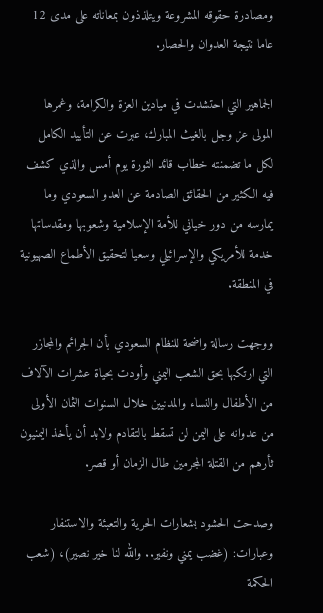ومصادرة حقوقه المشروعة ويتلذذون بمعاناته على مدى 12 عاما نتيجة العدوان والحصار.

الجماهير التي احتشدت في ميادين العزة والكرامة، وغمرها المولى عز وجل بالغيث المبارك، عبرت عن التأييد الكامل لكل ما تضمنته خطاب قائد الثورة يوم أمس والذي كشف فيه الكثير من الحقائق الصادمة عن العدو السعودي وما يمارسه من دور خياني للأمة الإسلامية وشعوبها ومقدساتها خدمة للأمريكي والإسرائيلي وسعيا لتحقيق الأطماع الصهيونية في المنطقة.

ووجهت رسالة واضحة للنظام السعودي بأن الجرائم والمجازر التي ارتكبها بحق الشعب اليمني وأودت بحياة عشرات الآلاف من الأطفال والنساء والمدنيين خلال السنوات الثمان الأولى من عدوانه على اليمن لن تسقط بالتقادم ولابد أن يأخذ اليمنيون ثأرهم من القتلة المجرمين طال الزمان أو قصر.

وصدحت الحشود بشعارات الحرية والتعبئة والاستنفار وعبارات: (غضب يمني ونفير.. والله لنا خير نصير)، (شعب الحكمة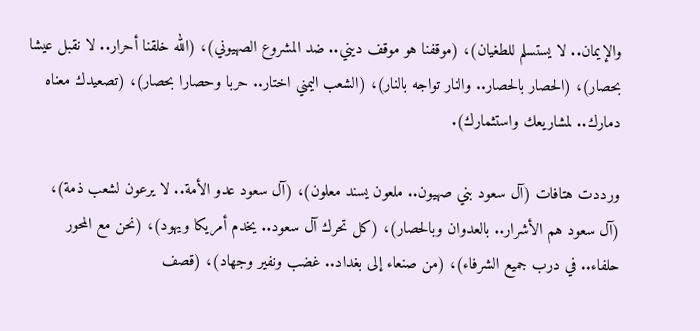والإيمان.. لا يستسلم للطغيان)، (موقفنا هو موقف ديني.. ضد المشروع الصهيوني)، (الله خلقنا أحرار.. لا نقبل عيشا بحصار)، (الحصار بالحصار.. والنار تواجه بالنار)، (الشعب اليمني اختار.. حربا وحصارا بحصار)، (تصعيدك معناه دمارك.. لمشاريعك واستثمارك).

ورددت هتافات (آل سعود بني صهيون.. ملعون يسند معلون)، (آل سعود عدو الأمة.. لا يرعون لشعب ذمة)، (آل سعود هم الأشرار.. بالعدوان وبالحصار)، (كل تحرك آل سعود.. يخدم أمريكا ويهود)، (نحن مع المحور حلفاء.. في درب جميع الشرفاء)، (من صنعاء إلى بغداد.. غضب ونفير وجهاد)، (قصف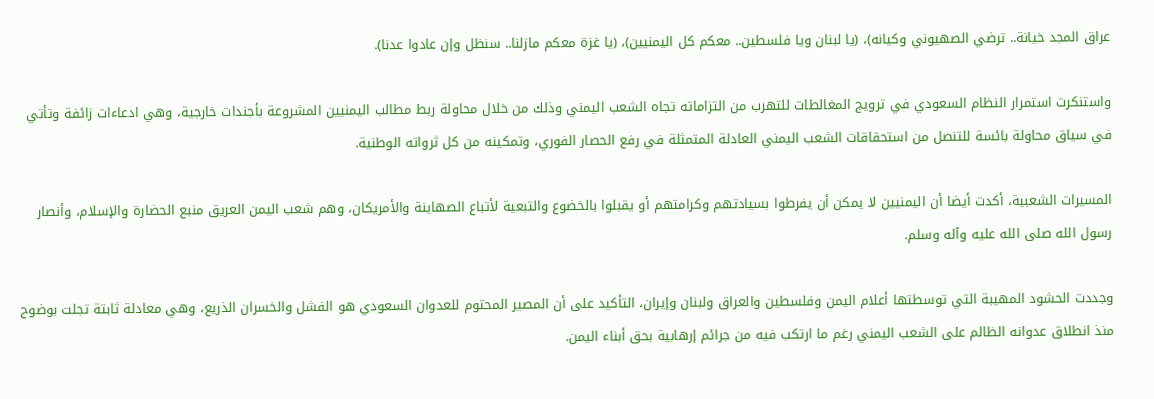عراق المجد خيانة.. ترضي الصهيوني وكيانه)، (يا لبنان ويا فلسطين.. معكم كل اليمنيين)، (يا غزة معكم مازلنا.. سنظل وإن عادوا عدنا).

واستنكرت استمرار النظام السعودي في ترويج المغالطات للتهرب من التزاماته تجاه الشعب اليمني وذلك من خلال محاولة ربط مطالب اليمنيين المشروعة بأجندات خارجية، وهي ادعاءات زائفة وتأتي في سياق محاولة بائسة للتنصل من استحقاقات الشعب اليمني العادلة المتمثلة في رفع الحصار الفوري، وتمكينه من كل ثرواته الوطنية.

المسيرات الشعبية، أكدت أيضا أن اليمنيين لا يمكن أن يفرطوا بسيادتهم وكرامتهم أو يقبلوا بالخضوع والتبعية لأتباع الصهاينة والأمريكان، وهم شعب اليمن العريق منبع الحضارة والإسلام، وأنصار رسول الله صلى الله عليه وآله وسلم.

وجددت الحشود المهيبة التي توسطتها أعلام اليمن وفلسطين والعراق ولبنان وإيران، التأكيد على أن المصير المحتوم للعدوان السعودي هو الفشل والخسران الذريع، وهي معادلة ثابتة تجلت بوضوح منذ انطلاق عدوانه الظالم على الشعب اليمني رغم ما ارتكب فيه من جرائم إرهابية بحق أبناء اليمن.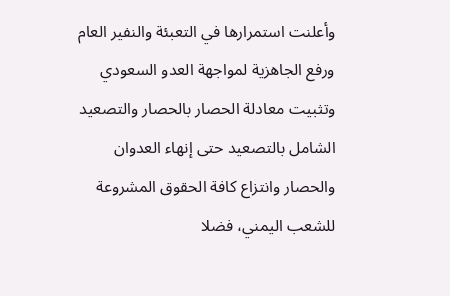وأعلنت استمرارها في التعبئة والنفير العام ورفع الجاهزية لمواجهة العدو السعودي وتثبيت معادلة الحصار بالحصار والتصعيد الشامل بالتصعيد حتى إنهاء العدوان والحصار وانتزاع كافة الحقوق المشروعة للشعب اليمني، فضلا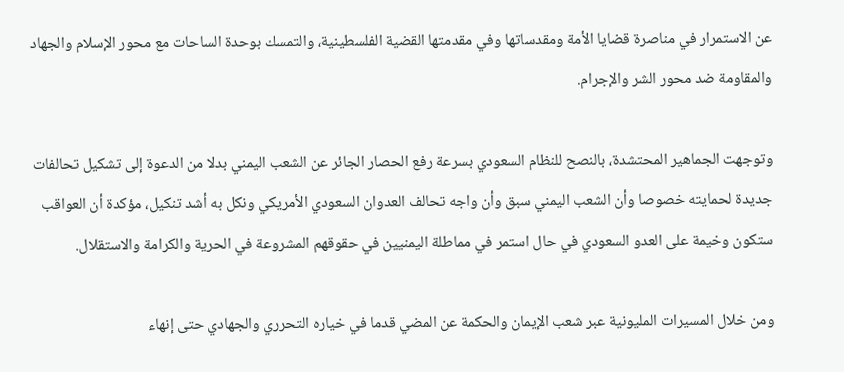عن الاستمرار في مناصرة قضايا الأمة ومقدساتها وفي مقدمتها القضية الفلسطينية، والتمسك بوحدة الساحات مع محور الإسلام والجهاد والمقاومة ضد محور الشر والإجرام.

وتوجهت الجماهير المحتشدة، بالنصح للنظام السعودي بسرعة رفع الحصار الجائر عن الشعب اليمني بدلا من الدعوة إلى تشكيل تحالفات جديدة لحمايته خصوصا وأن الشعب اليمني سبق وأن واجه تحالف العدوان السعودي الأمريكي ونكل به أشد تنكيل، مؤكدة أن العواقب ستكون وخيمة على العدو السعودي في حال استمر في مماطلة اليمنيين في حقوقهم المشروعة في الحرية والكرامة والاستقلال.

ومن خلال المسيرات المليونية عبر شعب الإيمان والحكمة عن المضي قدما في خياره التحرري والجهادي حتى إنهاء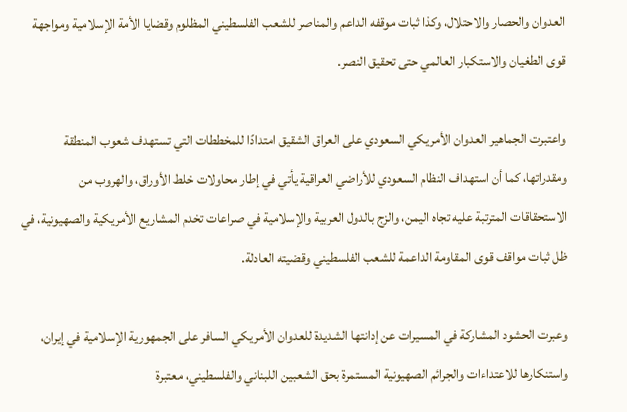العدوان والحصار والاحتلال، وكذا ثبات موقفه الداعم والمناصر للشعب الفلسطيني المظلوم وقضايا الأمة الإسلامية ومواجهة قوى الطغيان والاستكبار العالمي حتى تحقيق النصر.

واعتبرت الجماهير العدوان الأمريكي السعودي على العراق الشقيق امتدادًا للمخططات التي تستهدف شعوب المنطقة ومقدراتها، كما أن استهداف النظام السعودي للأراضي العراقية يأتي في إطار محاولات خلط الأوراق، والهروب من الاستحقاقات المترتبة عليه تجاه اليمن، والزج بالدول العربية والإسلامية في صراعات تخدم المشاريع الأمريكية والصهيونية، في ظل ثبات مواقف قوى المقاومة الداعمة للشعب الفلسطيني وقضيته العادلة.

وعبرت الحشود المشاركة في المسيرات عن إدانتها الشديدة للعدوان الأمريكي السافر على الجمهورية الإسلامية في إيران، واستنكارها للاعتداءات والجرائم الصهيونية المستمرة بحق الشعبين اللبناني والفلسطيني، معتبرة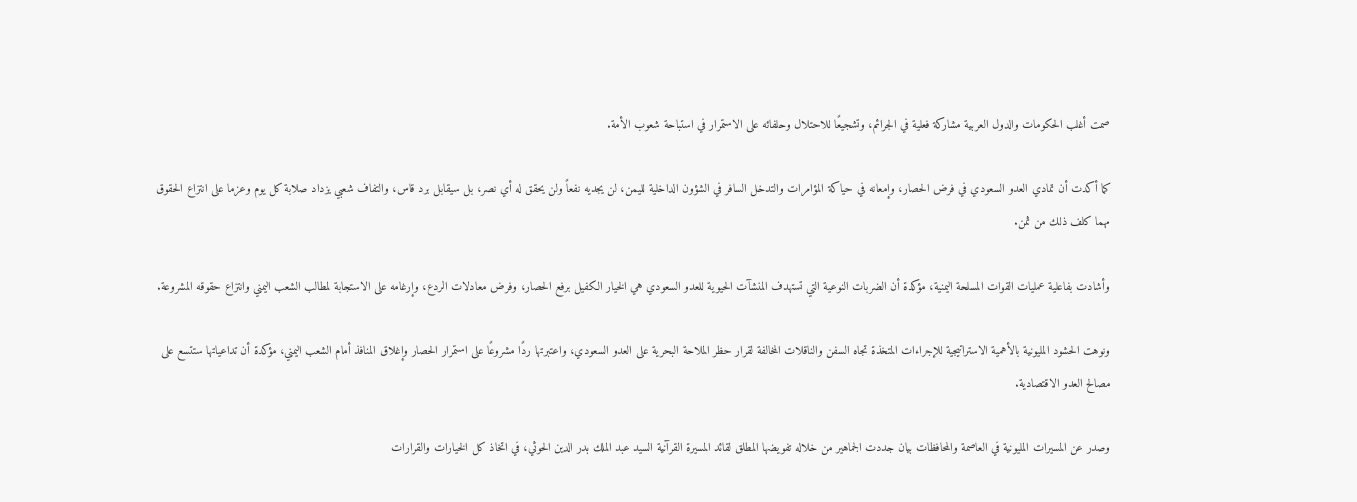صمت أغلب الحكومات والدول العربية مشاركة فعلية في الجرائم، وتشجيعًا للاحتلال وحلفائه على الاستمرار في استباحة شعوب الأمة.

كما أكدت أن تمادي العدو السعودي في فرض الحصار، وإمعانه في حياكة المؤامرات والتدخل السافر في الشؤون الداخلية لليمن، لن يجديه نفعاً ولن يحقق له أي نصر، بل سيقابل برد قاس، والتفاف شعبي يزداد صلابة كل يوم وعزما على انتزاع الحقوق مهما كلف ذلك من ثمن.

وأشادت بفاعلية عمليات القوات المسلحة اليمنية، مؤكدة أن الضربات النوعية التي تستهدف المنشآت الحيوية للعدو السعودي هي الخيار الكفيل برفع الحصار، وفرض معادلات الردع، وإرغامه على الاستجابة لمطالب الشعب اليمني وانتزاع حقوقه المشروعة.

ونوهت الحشود المليونية بالأهمية الاستراتيجية للإجراءات المتخذة تجاه السفن والناقلات المخالفة لقرار حظر الملاحة البحرية على العدو السعودي، واعتبرتها ردًا مشروعًا على استمرار الحصار وإغلاق المنافذ أمام الشعب اليمني، مؤكدة أن تداعياتها ستتسع على مصالح العدو الاقتصادية.

وصدر عن المسيرات المليونية في العاصمة والمحافظات بيان جددت الجماهير من خلاله تفويضها المطلق لقائد المسيرة القرآنية السيد عبد الملك بدر الدين الحوثي، في اتخاذ كل الخيارات والقرارات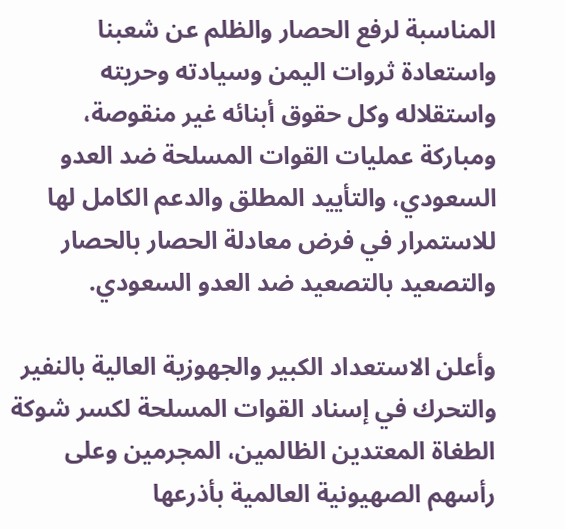المناسبة لرفع الحصار والظلم عن شعبنا واستعادة ثروات اليمن وسيادته وحريته واستقلاله وكل حقوق أبنائه غير منقوصة، ومباركة عمليات القوات المسلحة ضد العدو السعودي، والتأييد المطلق والدعم الكامل لها للاستمرار في فرض معادلة الحصار بالحصار والتصعيد بالتصعيد ضد العدو السعودي.

وأعلن الاستعداد الكبير والجهوزية العالية بالنفير والتحرك في إسناد القوات المسلحة لكسر شوكة الطغاة المعتدين الظالمين، المجرمين وعلى رأسهم الصهيونية العالمية بأذرعها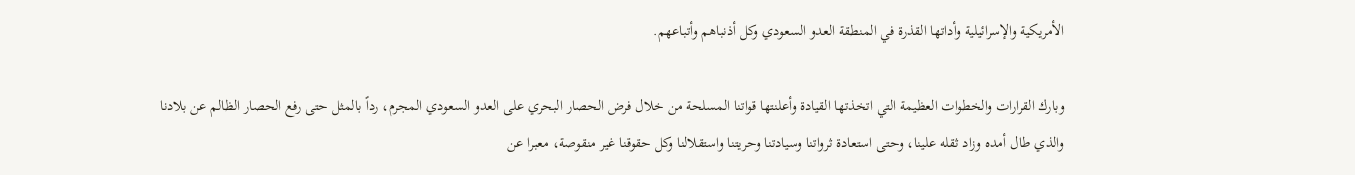الأمريكية والإسرائيلية وأداتها القذرة في المنطقة العدو السعودي وكل أذنباهم وأتباعهم.

وبارك القرارات والخطوات العظيمة التي اتخذتها القيادة وأعلنتها قواتنا المسلحة من خلال فرض الحصار البحري على العدو السعودي المجرم، رداً بالمثل حتى رفع الحصار الظالم عن بلادنا والذي طال أمده وزاد ثقله علينا، وحتى استعادة ثرواتنا وسيادتنا وحريتنا واستقلالنا وكل حقوقنا غير منقوصة، معبرا عن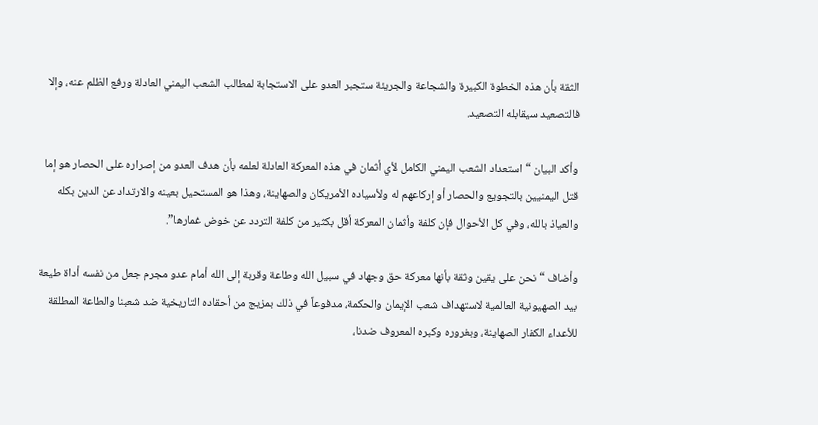الثقة بأن هذه الخطوة الكبيرة والشجاعة والجريئة ستجبر العدو على الاستجابة لمطالب الشعب اليمني العادلة ورفع الظلم عنه، وإلا فالتصعيد سيقابله التصعيد.

وأكد البيان “استعداد الشعب اليمني الكامل لأي أثمان في هذه المعركة العادلة لعلمه بأن هدف العدو من إصراره على الحصار هو إما قتل اليمنيين بالتجويع والحصار أو إركاعهم له ولأسياده الأمريكان والصهاينة، وهذا هو المستحيل بعينه والارتداد عن الدين بكله والعياذ بالله، وفي كل الأحوال فإن كلفة وأثمان المعركة أقل بكثير من كلفة التردد عن خوض غمارها”.

وأضاف “نحن على يقين وثقة بأنها معركة حق وجهاد في سبيل الله وطاعة وقربة إلى الله أمام عدو مجرم جعل من نفسه أداة طيعة بيد الصهيونية العالمية لاستهداف شعب الإيمان والحكمة، مدفوعاً في ذلك بمزيج من أحقاده التاريخية ضد شعبنا والطاعة المطلقة للأعداء الكفار الصهاينة، وبغروره وكبره المعروف ضدنا،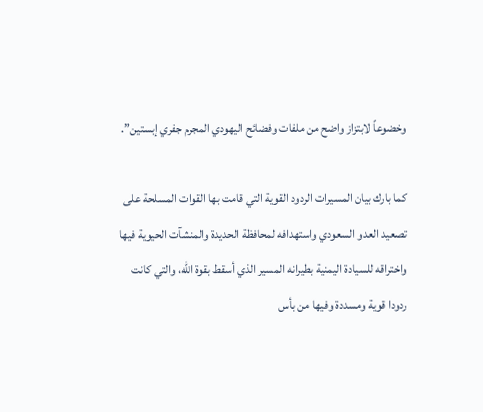وخضوعاً لابتزاز واضح من ملفات وفضائح اليهودي المجرم جفري إبستين”.

كما بارك بيان المسيرات الردود القوية التي قامت بها القوات المسلحة على تصعيد العدو السعودي واستهدافه لمحافظة الحديدة والمنشآت الحيوية فيها واختراقه للسيادة اليمنية بطيرانه المسير الذي أسقط بقوة الله، والتي كانت ردودا قوية ومسددة وفيها من بأس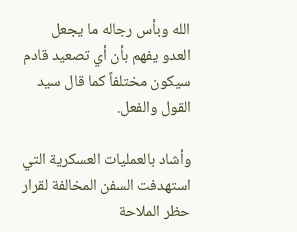الله وبأس رجاله ما يجعل العدو يفهم بأن أي تصعيد قادم سيكون مختلفاً كما قال سيد القول والفعل.

وأشاد بالعمليات العسكرية التي استهدفت السفن المخالفة لقرار حظر الملاحة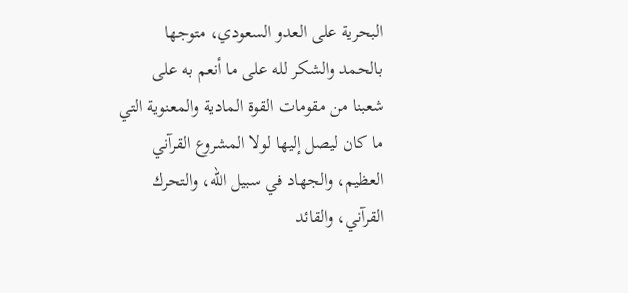البحرية على العدو السعودي، متوجها بالحمد والشكر لله على ما أنعم به على شعبنا من مقومات القوة المادية والمعنوية التي ما كان ليصل إليها لولا المشروع القرآني العظيم، والجهاد في سبيل الله، والتحرك القرآني، والقائد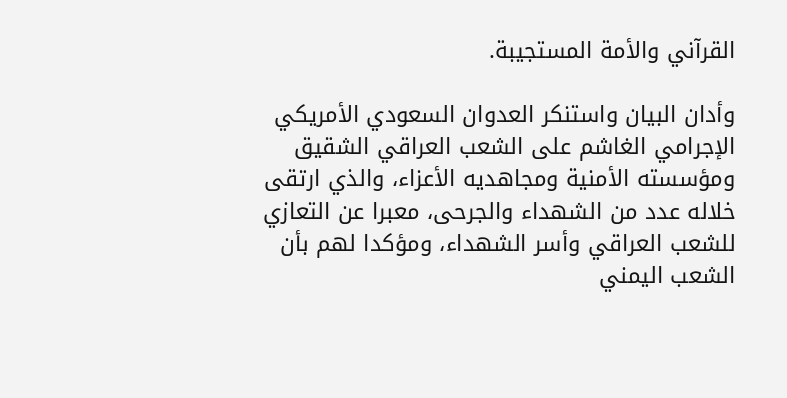القرآني والأمة المستجيبة.

وأدان البيان واستنكر العدوان السعودي الأمريكي الإجرامي الغاشم على الشعب العراقي الشقيق ومؤسسته الأمنية ومجاهديه الأعزاء، والذي ارتقى خلاله عدد من الشهداء والجرحى، معبرا عن التعازي للشعب العراقي وأسر الشهداء، ومؤكدا لهم بأن الشعب اليمني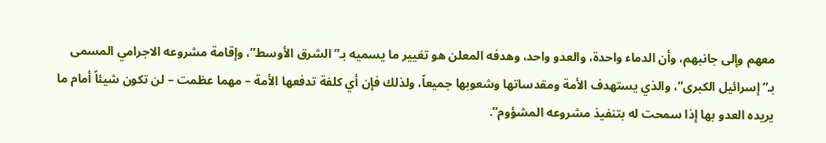معهم وإلى جانبهم، وأن الدماء واحدة، والعدو واحد، وهدفه المعلن هو تغيير ما يسميه بـ”الشرق الأوسط”، وإقامة مشروعه الاجرامي المسمى بـ”إسرائيل الكبرى”، والذي يستهدف الأمة ومقدساتها وشعوبها جميعاً، ولذلك فإن أي كلفة تدفعها الأمة – مهما عظمت – لن تكون شيئاً أمام ما يريده العدو بها إذا سمحت له بتنفيذ مشروعه المشؤوم”.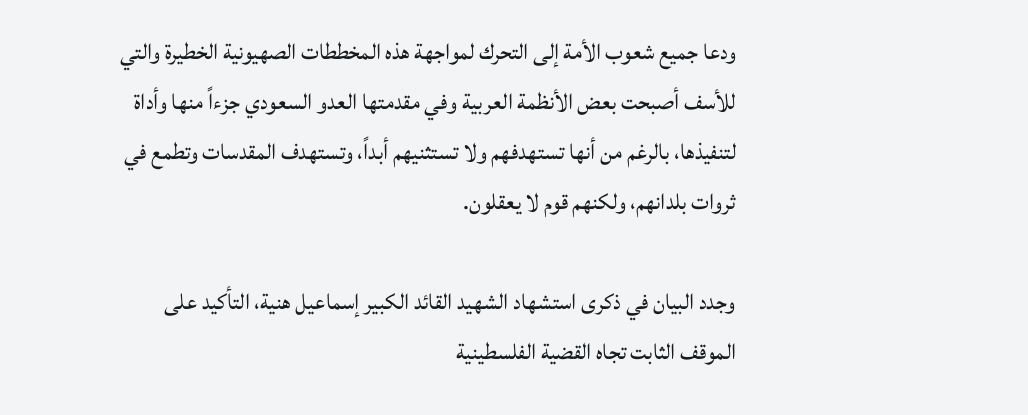ودعا جميع شعوب الأمة إلى التحرك لمواجهة هذه المخططات الصهيونية الخطيرة والتي للأسف أصبحت بعض الأنظمة العربية وفي مقدمتها العدو السعودي جزءاً منها وأداة لتنفيذها، بالرغم من أنها تستهدفهم ولا تستثنيهم أبداً، وتستهدف المقدسات وتطمع في ثروات بلدانهم، ولكنهم قوم لا يعقلون.

وجدد البيان في ذكرى استشهاد الشهيد القائد الكبير إسماعيل هنية، التأكيد على الموقف الثابت تجاه القضية الفلسطينية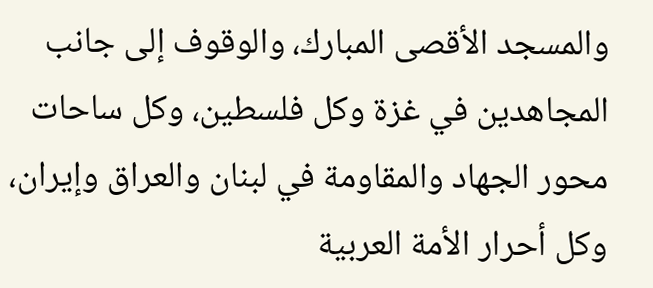والمسجد الأقصى المبارك، والوقوف إلى جانب المجاهدين في غزة وكل فلسطين، وكل ساحات محور الجهاد والمقاومة في لبنان والعراق وإيران، وكل أحرار الأمة العربية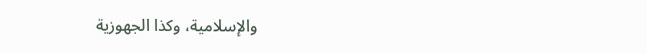والإسلامية، وكذا الجهوزية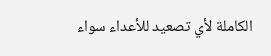الكاملة لأي تصعيد للأعداء سواء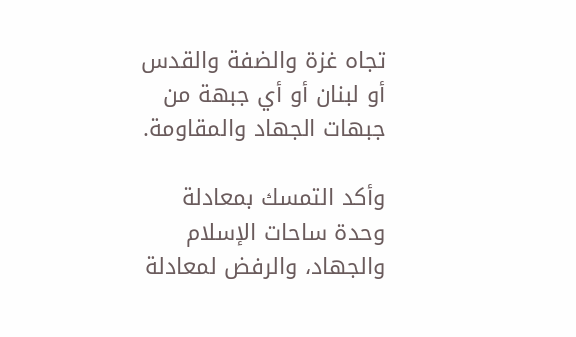تجاه غزة والضفة والقدس أو لبنان أو أي جبهة من جبهات الجهاد والمقاومة.

وأكد التمسك بمعادلة وحدة ساحات الإسلام والجهاد، والرفض لمعادلة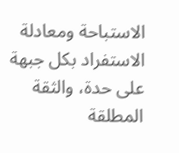الاستباحة ومعادلة الاستفراد بكل جبهة على حدة، والثقة المطلقة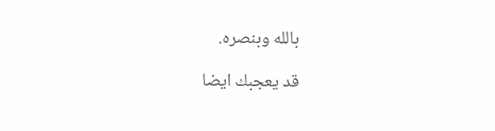بالله وبنصره.

قد يعجبك ايضا